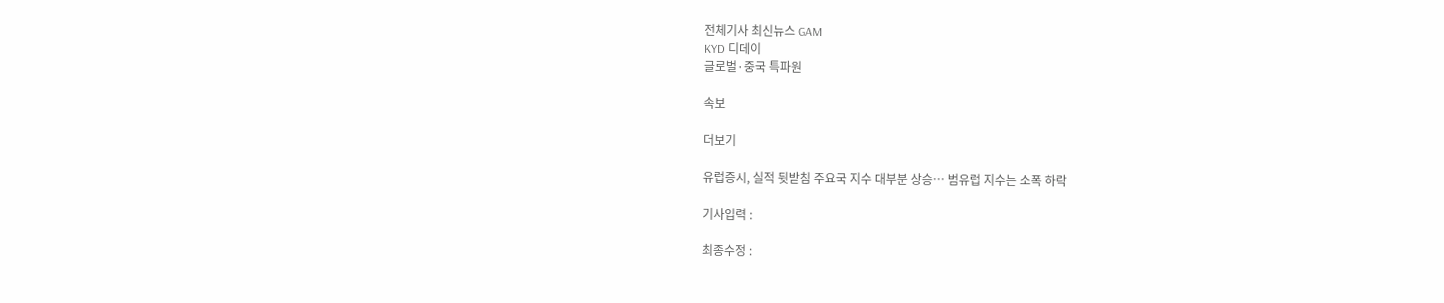전체기사 최신뉴스 GAM
KYD 디데이
글로벌·중국 특파원

속보

더보기

유럽증시, 실적 뒷받침 주요국 지수 대부분 상승… 범유럽 지수는 소폭 하락

기사입력 :

최종수정 :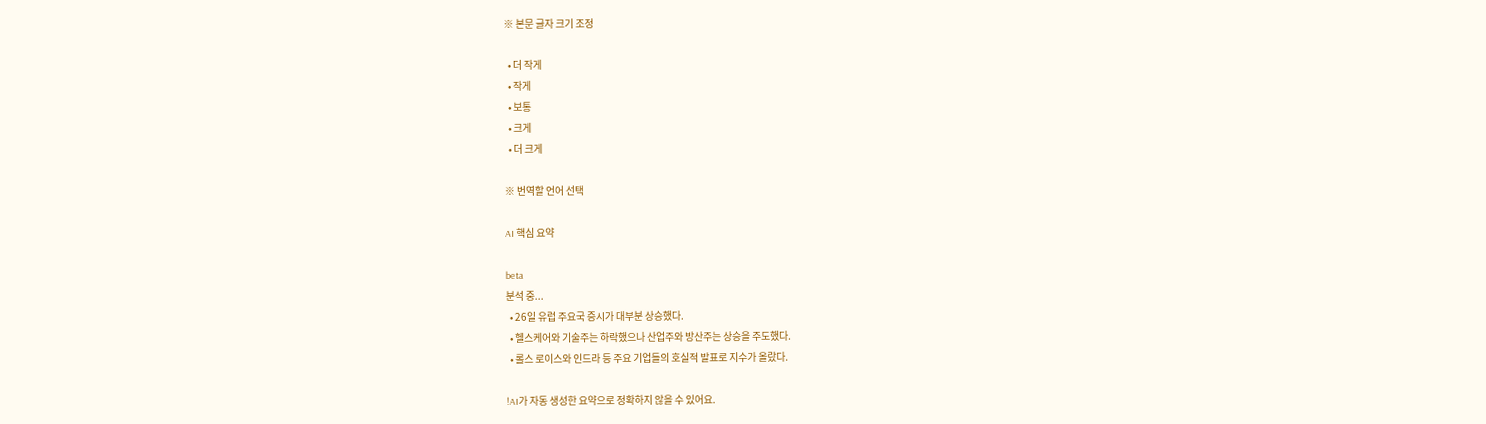※ 본문 글자 크기 조정

  • 더 작게
  • 작게
  • 보통
  • 크게
  • 더 크게

※ 번역할 언어 선택

AI 핵심 요약

beta
분석 중...
  • 26일 유럽 주요국 증시가 대부분 상승했다.
  • 헬스케어와 기술주는 하락했으나 산업주와 방산주는 상승을 주도했다.
  • 롤스 로이스와 인드라 등 주요 기업들의 호실적 발표로 지수가 올랐다.

!AI가 자동 생성한 요약으로 정확하지 않을 수 있어요.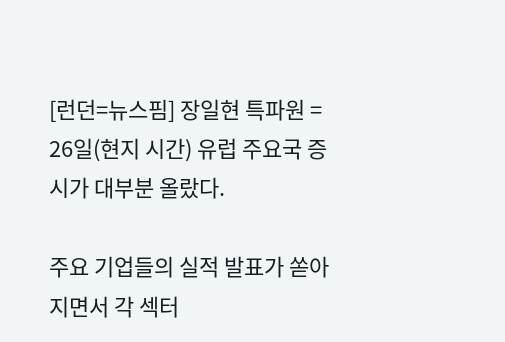[런던=뉴스핌] 장일현 특파원 = 26일(현지 시간) 유럽 주요국 증시가 대부분 올랐다.

주요 기업들의 실적 발표가 쏟아지면서 각 섹터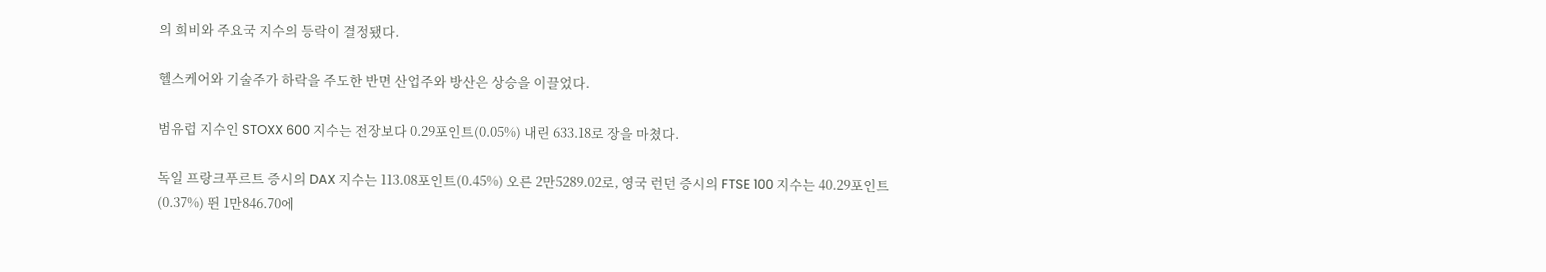의 희비와 주요국 지수의 등락이 결정됐다.

헬스케어와 기술주가 하락을 주도한 반면 산업주와 방산은 상승을 이끌었다.

범유럽 지수인 STOXX 600 지수는 전장보다 0.29포인트(0.05%) 내린 633.18로 장을 마쳤다.

독일 프랑크푸르트 증시의 DAX 지수는 113.08포인트(0.45%) 오른 2만5289.02로, 영국 런던 증시의 FTSE 100 지수는 40.29포인트(0.37%) 뛴 1만846.70에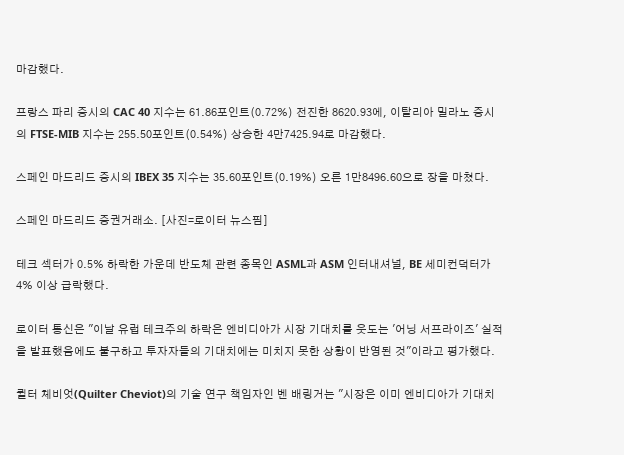마감했다.

프랑스 파리 증시의 CAC 40 지수는 61.86포인트(0.72%) 전진한 8620.93에, 이탈리아 밀라노 증시의 FTSE-MIB 지수는 255.50포인트(0.54%) 상승한 4만7425.94로 마감했다.

스페인 마드리드 증시의 IBEX 35 지수는 35.60포인트(0.19%) 오른 1만8496.60으로 장을 마쳤다.

스페인 마드리드 증권거래소. [사진=로이터 뉴스핌]

테크 섹터가 0.5% 하락한 가운데 반도체 관련 종목인 ASML과 ASM 인터내셔널, BE 세미컨덕터가 4% 이상 급락했다.

로이터 통신은 "이날 유럽 테크주의 하락은 엔비디아가 시장 기대치를 웃도는 '어닝 서프라이즈' 실적을 발표했음에도 불구하고 투자자들의 기대치에는 미치지 못한 상황이 반영된 것"이라고 평가했다.

퀼터 체비엇(Quilter Cheviot)의 기술 연구 책임자인 벤 배링거는 "시장은 이미 엔비디아가 기대치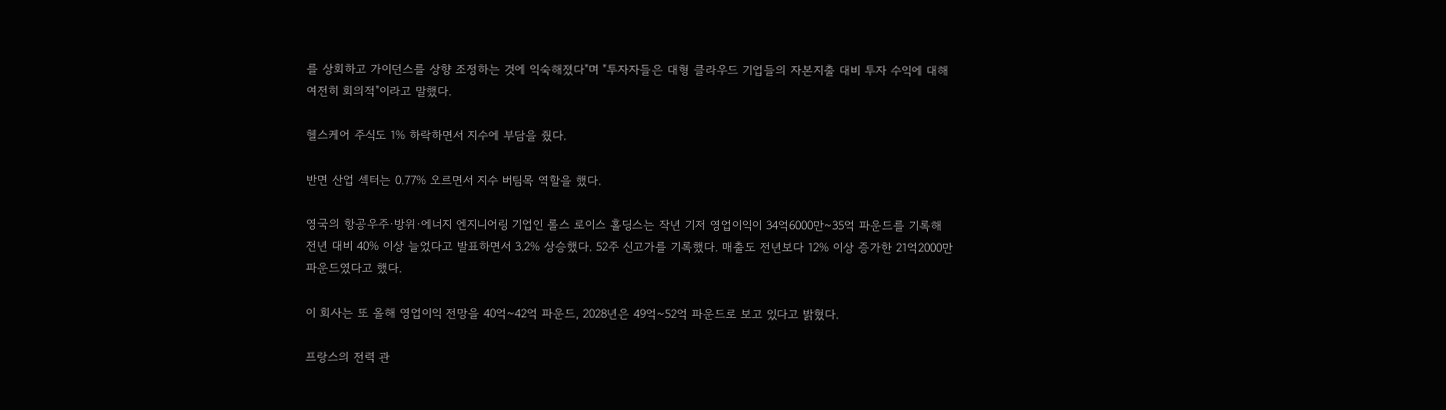를 상회하고 가이던스를 상향 조정하는 것에 익숙해졌다"며 "투자자들은 대형 클라우드 기업들의 자본지출 대비 투자 수익에 대해 여전히 회의적"이라고 말했다.

헬스케어 주식도 1% 하락하면서 지수에 부담을 줬다.

반면 산업 섹터는 0.77% 오르면서 지수 버팀목 역할을 했다.

영국의 항공우주·방위·에너지 엔지니어링 기업인 롤스 로이스 홀딩스는 작년 기저 영업이익이 34억6000만~35억 파운드를 기록해 전년 대비 40% 이상 늘었다고 발표하면서 3.2% 상승했다. 52주 신고가를 기록했다. 매출도 전년보다 12% 이상 증가한 21억2000만 파운드였다고 했다.

이 회사는 또 올해 영업이익 전망을 40억~42억 파운드, 2028년은 49억~52억 파운드로 보고 있다고 밝혔다.

프랑스의 전력 관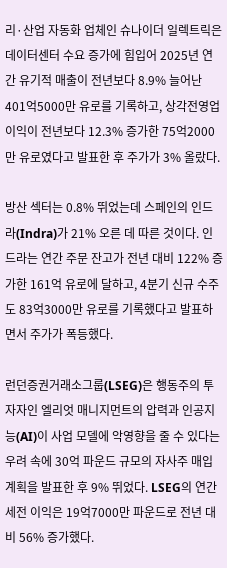리·산업 자동화 업체인 슈나이더 일렉트릭은 데이터센터 수요 증가에 힘입어 2025년 연간 유기적 매출이 전년보다 8.9% 늘어난 401억5000만 유로를 기록하고, 상각전영업이익이 전년보다 12.3% 증가한 75억2000만 유로였다고 발표한 후 주가가 3% 올랐다.

방산 섹터는 0.8% 뛰었는데 스페인의 인드라(Indra)가 21% 오른 데 따른 것이다. 인드라는 연간 주문 잔고가 전년 대비 122% 증가한 161억 유로에 달하고, 4분기 신규 수주도 83억3000만 유로를 기록했다고 발표하면서 주가가 폭등했다.

런던증권거래소그룹(LSEG)은 행동주의 투자자인 엘리엇 매니지먼트의 압력과 인공지능(AI)이 사업 모델에 악영향을 줄 수 있다는 우려 속에 30억 파운드 규모의 자사주 매입 계획을 발표한 후 9% 뛰었다. LSEG의 연간 세전 이익은 19억7000만 파운드로 전년 대비 56% 증가했다.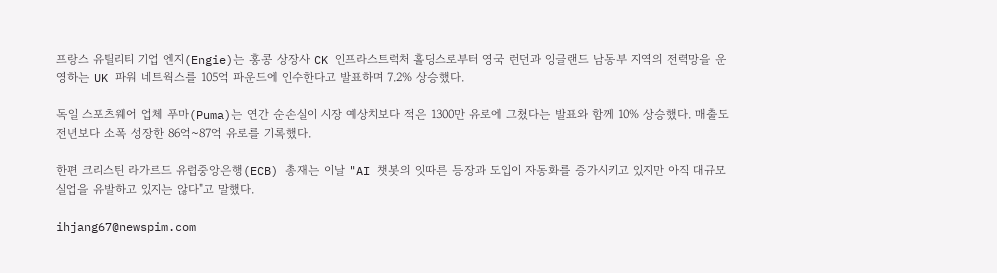프랑스 유틸리티 기업 엔지(Engie)는 홍콩 상장사 CK 인프라스트럭처 홀딩스로부터 영국 런던과 잉글랜드 남동부 지역의 전력망을 운영하는 UK 파워 네트웍스를 105억 파운드에 인수한다고 발표하며 7.2% 상승했다.

독일 스포츠웨어 업체 푸마(Puma)는 연간 순손실이 시장 예상치보다 적은 1300만 유로에 그쳤다는 발표와 함께 10% 상승했다. 매출도 전년보다 소폭 성장한 86억~87억 유로를 기록했다.

한편 크리스틴 라가르드 유럽중앙은행(ECB) 총재는 이날 "AI 챗봇의 잇따른 등장과 도입이 자동화를 증가시키고 있지만 아직 대규모 실업을 유발하고 있지는 않다"고 말했다.

ihjang67@newspim.com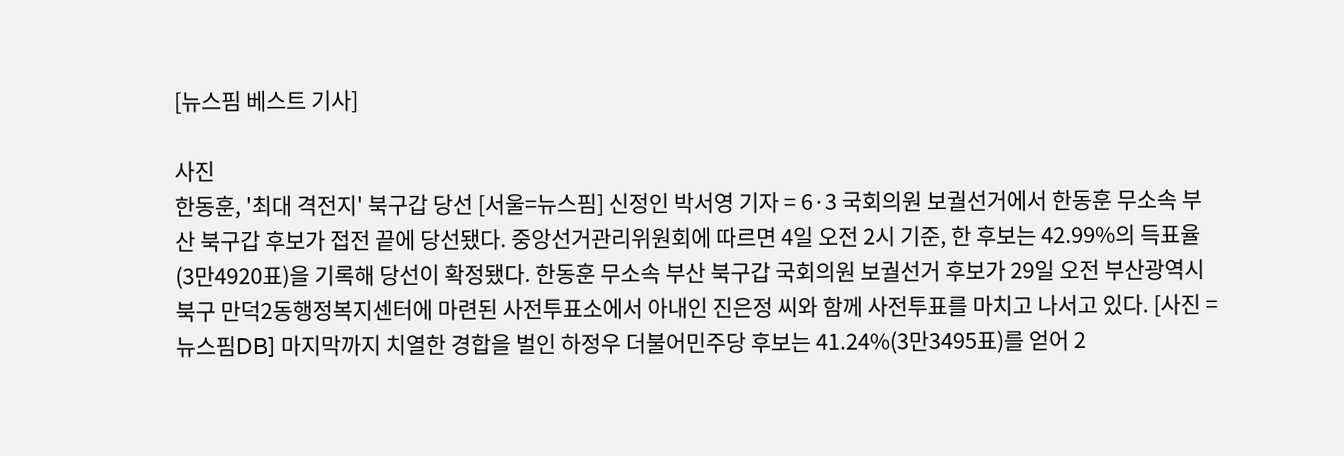[뉴스핌 베스트 기사]

사진
한동훈, '최대 격전지' 북구갑 당선 [서울=뉴스핌] 신정인 박서영 기자 = 6·3 국회의원 보궐선거에서 한동훈 무소속 부산 북구갑 후보가 접전 끝에 당선됐다. 중앙선거관리위원회에 따르면 4일 오전 2시 기준, 한 후보는 42.99%의 득표율(3만4920표)을 기록해 당선이 확정됐다. 한동훈 무소속 부산 북구갑 국회의원 보궐선거 후보가 29일 오전 부산광역시 북구 만덕2동행정복지센터에 마련된 사전투표소에서 아내인 진은정 씨와 함께 사전투표를 마치고 나서고 있다. [사진 = 뉴스핌DB] 마지막까지 치열한 경합을 벌인 하정우 더불어민주당 후보는 41.24%(3만3495표)를 얻어 2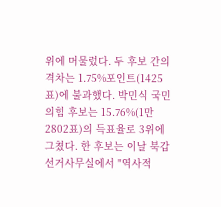위에 머물렀다. 두 후보 간의 격차는 1.75%포인트(1425표)에 불과했다. 박민식 국민의힘 후보는 15.76%(1만2802표)의 득표율로 3위에 그쳤다. 한 후보는 이날 북갑 선거사무실에서 "역사적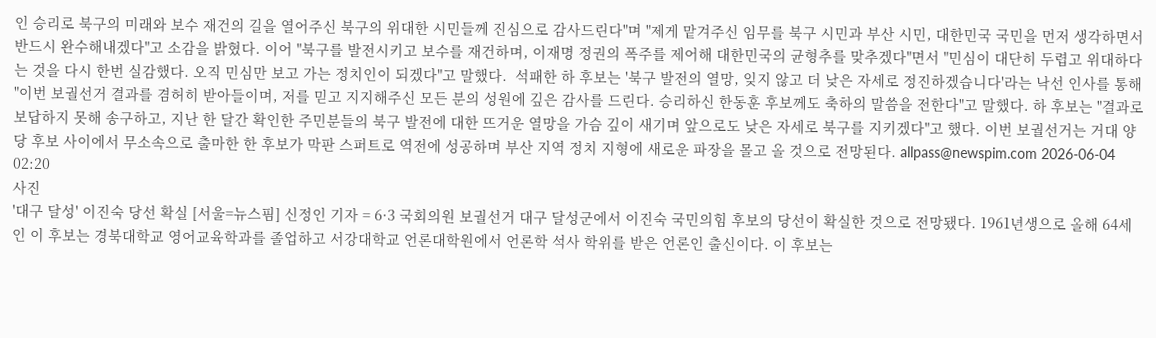인 승리로 북구의 미래와 보수 재건의 길을 열어주신 북구의 위대한 시민들께 진심으로 감사드린다"며 "제게 맡겨주신 임무를 북구 시민과 부산 시민, 대한민국 국민을 먼저 생각하면서 반드시 완수해내겠다"고 소감을 밝혔다. 이어 "북구를 발전시키고 보수를 재건하며, 이재명 정권의 폭주를 제어해 대한민국의 균형추를 맞추겠다"면서 "민심이 대단히 두렵고 위대하다는 것을 다시 한번 실감했다. 오직 민심만 보고 가는 정치인이 되겠다"고 말했다.  석패한 하 후보는 '북구 발전의 열망, 잊지 않고 더 낮은 자세로 정진하겠습니다'라는 낙선 인사를 통해 "이번 보궐선거 결과를 겸허히 받아들이며, 저를 믿고 지지해주신 모든 분의 성원에 깊은 감사를 드린다. 승리하신 한동훈 후보께도 축하의 말씀을 전한다"고 말했다. 하 후보는 "결과로 보답하지 못해 송구하고, 지난 한 달간 확인한 주민분들의 북구 발전에 대한 뜨거운 열망을 가슴 깊이 새기며 앞으로도 낮은 자세로 북구를 지키겠다"고 했다. 이번 보궐선거는 거대 양당 후보 사이에서 무소속으로 출마한 한 후보가 막판 스퍼트로 역전에 성공하며 부산 지역 정치 지형에 새로운 파장을 몰고 올 것으로 전망된다. allpass@newspim.com 2026-06-04 02:20
사진
'대구 달성' 이진숙 당선 확실 [서울=뉴스핌] 신정인 기자 = 6·3 국회의원 보궐선거 대구 달성군에서 이진숙 국민의힘 후보의 당선이 확실한 것으로 전망됐다. 1961년생으로 올해 64세인 이 후보는 경북대학교 영어교육학과를 졸업하고 서강대학교 언론대학원에서 언론학 석사 학위를 받은 언론인 출신이다. 이 후보는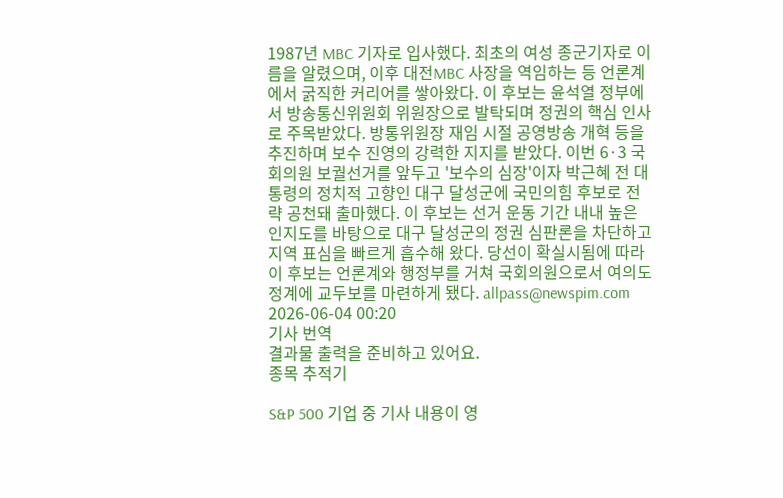1987년 MBC 기자로 입사했다. 최초의 여성 종군기자로 이름을 알렸으며, 이후 대전MBC 사장을 역임하는 등 언론계에서 굵직한 커리어를 쌓아왔다. 이 후보는 윤석열 정부에서 방송통신위원회 위원장으로 발탁되며 정권의 핵심 인사로 주목받았다. 방통위원장 재임 시절 공영방송 개혁 등을 추진하며 보수 진영의 강력한 지지를 받았다. 이번 6·3 국회의원 보궐선거를 앞두고 '보수의 심장'이자 박근혜 전 대통령의 정치적 고향인 대구 달성군에 국민의힘 후보로 전략 공천돼 출마했다. 이 후보는 선거 운동 기간 내내 높은 인지도를 바탕으로 대구 달성군의 정권 심판론을 차단하고 지역 표심을 빠르게 흡수해 왔다. 당선이 확실시됨에 따라 이 후보는 언론계와 행정부를 거쳐 국회의원으로서 여의도 정계에 교두보를 마련하게 됐다. allpass@newspim.com 2026-06-04 00:20
기사 번역
결과물 출력을 준비하고 있어요.
종목 추적기

S&P 500 기업 중 기사 내용이 영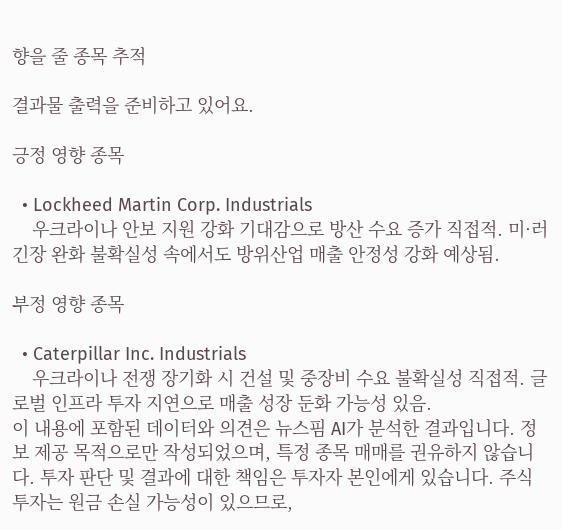향을 줄 종목 추적

결과물 출력을 준비하고 있어요.

긍정 영향 종목

  • Lockheed Martin Corp. Industrials
    우크라이나 안보 지원 강화 기대감으로 방산 수요 증가 직접적. 미·러 긴장 완화 불확실성 속에서도 방위산업 매출 안정성 강화 예상됨.

부정 영향 종목

  • Caterpillar Inc. Industrials
    우크라이나 전쟁 장기화 시 건설 및 중장비 수요 불확실성 직접적. 글로벌 인프라 투자 지연으로 매출 성장 둔화 가능성 있음.
이 내용에 포함된 데이터와 의견은 뉴스핌 AI가 분석한 결과입니다. 정보 제공 목적으로만 작성되었으며, 특정 종목 매매를 권유하지 않습니다. 투자 판단 및 결과에 대한 책임은 투자자 본인에게 있습니다. 주식 투자는 원금 손실 가능성이 있으므로,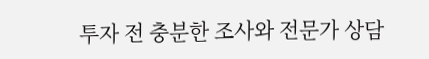투자 전 충분한 조사와 전문가 상담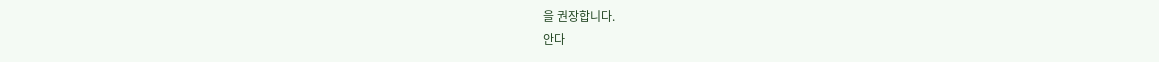을 권장합니다.
안다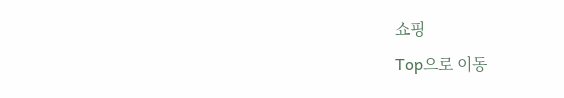쇼핑
Top으로 이동